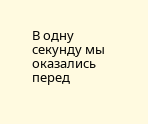В одну секунду мы оказались перед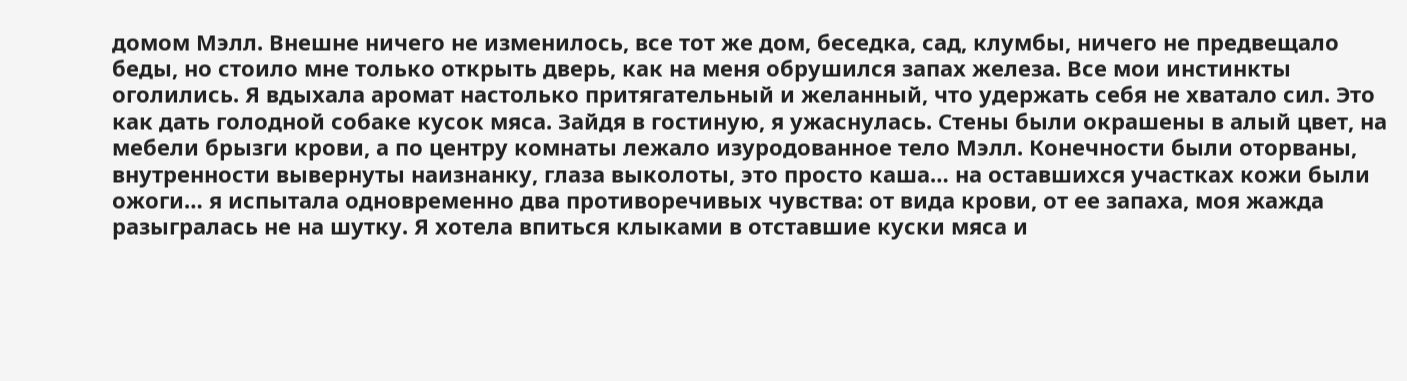домом Мэлл. Внешне ничего не изменилось, все тот же дом, беседка, сад, клумбы, ничего не предвещало беды, но стоило мне только открыть дверь, как на меня обрушился запах железа. Все мои инстинкты оголились. Я вдыхала аромат настолько притягательный и желанный, что удержать себя не хватало сил. Это как дать голодной собаке кусок мяса. Зайдя в гостиную, я ужаснулась. Стены были окрашены в алый цвет, на мебели брызги крови, а по центру комнаты лежало изуродованное тело Мэлл. Конечности были оторваны, внутренности вывернуты наизнанку, глаза выколоты, это просто каша… на оставшихся участках кожи были ожоги… я испытала одновременно два противоречивых чувства: от вида крови, от ее запаха, моя жажда разыгралась не на шутку. Я хотела впиться клыками в отставшие куски мяса и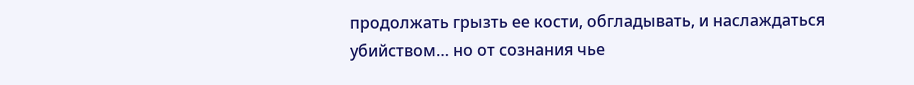продолжать грызть ее кости, обгладывать, и наслаждаться убийством… но от сознания чье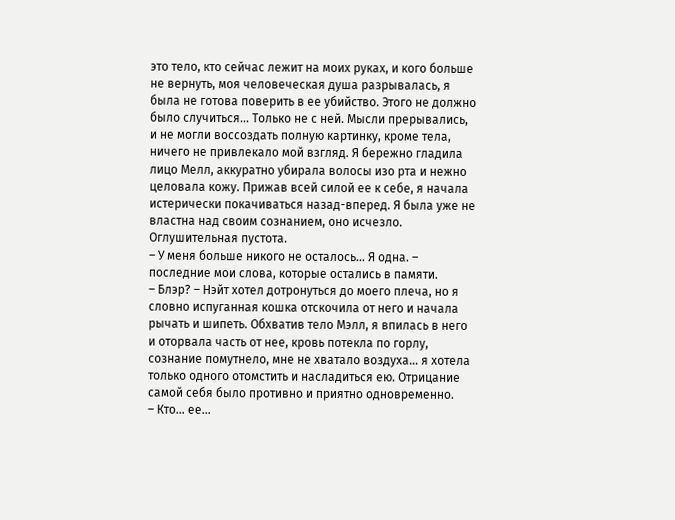это тело, кто сейчас лежит на моих руках, и кого больше не вернуть, моя человеческая душа разрывалась, я была не готова поверить в ее убийство. Этого не должно было случиться… Только не с ней. Мысли прерывались, и не могли воссоздать полную картинку, кроме тела, ничего не привлекало мой взгляд. Я бережно гладила лицо Мелл, аккуратно убирала волосы изо рта и нежно целовала кожу. Прижав всей силой ее к себе, я начала истерически покачиваться назад-вперед. Я была уже не властна над своим сознанием, оно исчезло. Оглушительная пустота.
– У меня больше никого не осталось… Я одна. – последние мои слова, которые остались в памяти.
– Блэр? – Нэйт хотел дотронуться до моего плеча, но я словно испуганная кошка отскочила от него и начала рычать и шипеть. Обхватив тело Мэлл, я впилась в него и оторвала часть от нее, кровь потекла по горлу, сознание помутнело, мне не хватало воздуха… я хотела только одного отомстить и насладиться ею. Отрицание самой себя было противно и приятно одновременно.
– Кто… ее…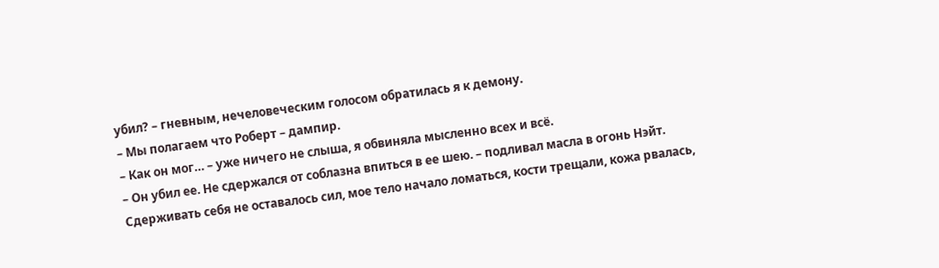убил? – гневным, нечеловеческим голосом обратилась я к демону.
– Мы полагаем что Роберт – дампир.
– Как он мог… – уже ничего не слыша, я обвиняла мысленно всех и всё.
– Он убил ее. Не сдержался от соблазна впиться в ее шею. – подливал масла в огонь Нэйт.
Сдерживать себя не оставалось сил, мое тело начало ломаться, кости трещали, кожа рвалась,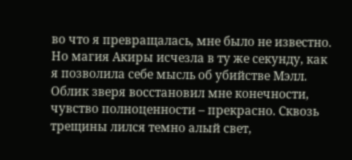во что я превращалась, мне было не известно. Но магия Акиры исчезла в ту же секунду, как я позволила себе мысль об убийстве Мэлл. Облик зверя восстановил мне конечности, чувство полноценности – прекрасно. Сквозь трещины лился темно алый свет,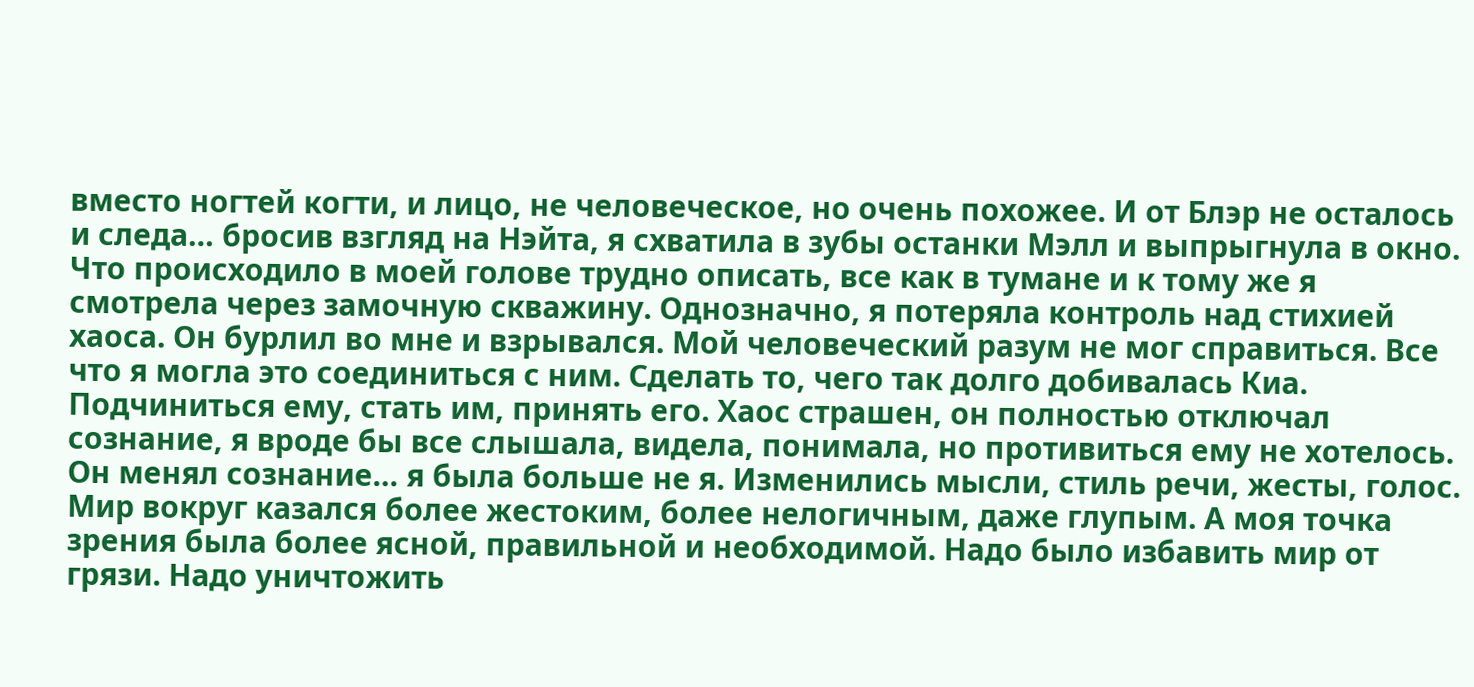вместо ногтей когти, и лицо, не человеческое, но очень похожее. И от Блэр не осталось и следа… бросив взгляд на Нэйта, я схватила в зубы останки Мэлл и выпрыгнула в окно.
Что происходило в моей голове трудно описать, все как в тумане и к тому же я смотрела через замочную скважину. Однозначно, я потеряла контроль над стихией хаоса. Он бурлил во мне и взрывался. Мой человеческий разум не мог справиться. Все что я могла это соединиться с ним. Сделать то, чего так долго добивалась Киа. Подчиниться ему, стать им, принять его. Хаос страшен, он полностью отключал сознание, я вроде бы все слышала, видела, понимала, но противиться ему не хотелось. Он менял сознание… я была больше не я. Изменились мысли, стиль речи, жесты, голос.
Мир вокруг казался более жестоким, более нелогичным, даже глупым. А моя точка зрения была более ясной, правильной и необходимой. Надо было избавить мир от грязи. Надо уничтожить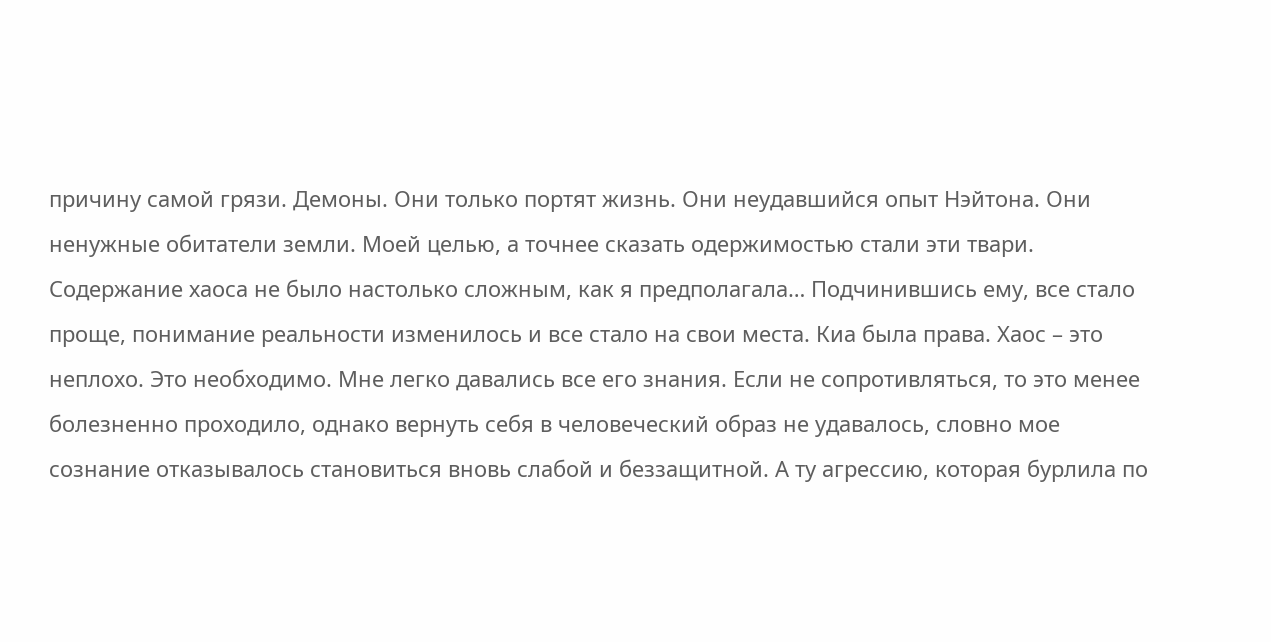причину самой грязи. Демоны. Они только портят жизнь. Они неудавшийся опыт Нэйтона. Они ненужные обитатели земли. Моей целью, а точнее сказать одержимостью стали эти твари.
Содержание хаоса не было настолько сложным, как я предполагала… Подчинившись ему, все стало проще, понимание реальности изменилось и все стало на свои места. Киа была права. Хаос – это неплохо. Это необходимо. Мне легко давались все его знания. Если не сопротивляться, то это менее болезненно проходило, однако вернуть себя в человеческий образ не удавалось, словно мое сознание отказывалось становиться вновь слабой и беззащитной. А ту агрессию, которая бурлила по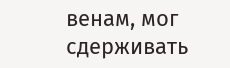венам, мог сдерживать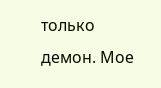только демон. Мое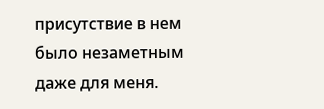присутствие в нем было незаметным даже для меня.